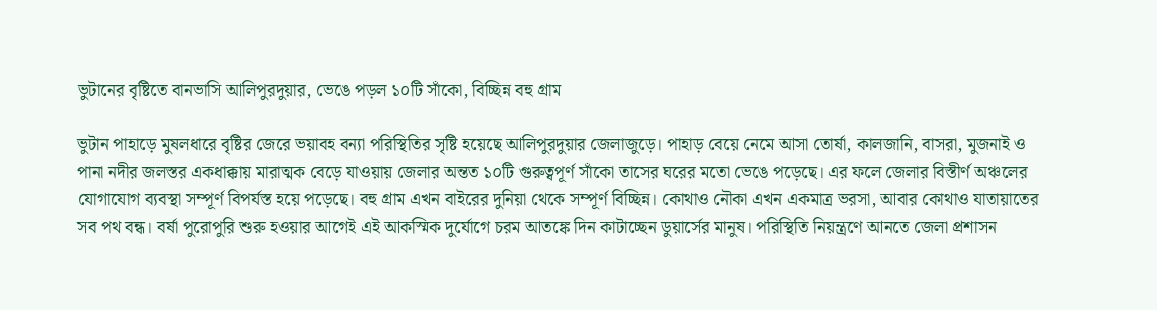ভুটানের বৃষ্টিতে বানভাসি আলিপুরদুয়ার, ভেঙে পড়ল ১০টি সাঁকো, বিচ্ছিন্ন বহু গ্রাম

ভুটান পাহাড়ে মুষলধারে বৃষ্টির জেরে ভয়াবহ বন্যা পরিস্থিতির সৃষ্টি হয়েছে আলিপুরদুয়ার জেলাজুড়ে। পাহাড় বেয়ে নেমে আসা তোর্ষা, কালজানি, বাসরা, মুজনাই ও পানা নদীর জলস্তর একধাক্কায় মারাত্মক বেড়ে যাওয়ায় জেলার অন্তত ১০টি গুরুত্বপূর্ণ সাঁকো তাসের ঘরের মতো ভেঙে পড়েছে। এর ফলে জেলার বিস্তীর্ণ অঞ্চলের যোগাযোগ ব্যবস্থা সম্পূর্ণ বিপর্যস্ত হয়ে পড়েছে। বহু গ্রাম এখন বাইরের দুনিয়া থেকে সম্পূর্ণ বিচ্ছিন্ন। কোথাও নৌকা এখন একমাত্র ভরসা, আবার কোথাও যাতায়াতের সব পথ বন্ধ। বর্ষা পুরোপুরি শুরু হওয়ার আগেই এই আকস্মিক দুর্যোগে চরম আতঙ্কে দিন কাটাচ্ছেন ডুয়ার্সের মানুষ। পরিস্থিতি নিয়ন্ত্রণে আনতে জেলা প্রশাসন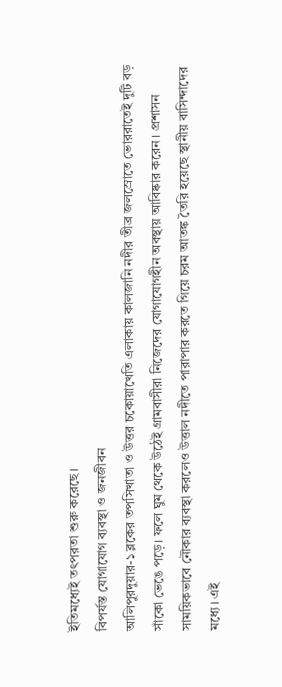ইতিমধ্যেই তৎপরতা শুরু করেছে।
বিপর্যস্ত যোগাযোগ ব্যবস্থা ও জনজীবন
আলিপুরদুয়ার-১ ব্লকের তপসিখাতা ও উত্তর চকোয়াখেতি এলাকায় কালজানি নদীর তীব্র জলস্রোতে ভোররাতেই দুটি বড় সাঁকো ভেঙে পড়ে। ফলে ঘুম থেকে উঠেই গ্রামবাসীরা নিজেদের যোগাযোগহীন অবস্থায় আবিষ্কার করেন। প্রশাসন সাময়িকভাবে নৌকার ব্যবস্থা করলেও উত্তাল নদীতে পারাপার করতে গিয়ে চরম আতঙ্ক তৈরি হয়েছে স্থানীয় বাসিন্দাদের মধ্যে। এই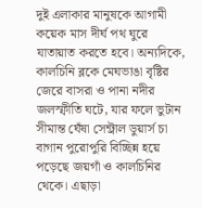দুই এলাকার মানুষকে আগামী কয়েক মাস দীর্ঘ পথ ঘুরে যাতায়াত করতে হবে। অন্যদিকে, কালচিনি ব্লকে মেঘভাঙা বৃষ্টির জেরে বাসরা ও পানা নদীর জলস্ফীতি ঘটে, যার ফলে ভুটান সীমান্ত ঘেঁষা সেন্ট্রাল ডুয়ার্স চা বাগান পুরোপুরি বিচ্ছিন্ন হয়ে পড়েছে জয়গাঁ ও কালচিনির থেকে। এছাড়া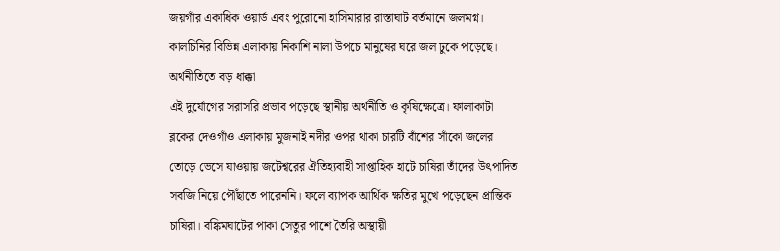জয়গাঁর একাধিক ওয়ার্ড এবং পুরোনো হাসিমারার রাস্তাঘাট বর্তমানে জলমগ্ন। কালচিনির বিভিন্ন এলাকায় নিকাশি নালা উপচে মানুষের ঘরে জল ঢুকে পড়েছে।
অর্থনীতিতে বড় ধাক্কা
এই দুর্যোগের সরাসরি প্রভাব পড়েছে স্থানীয় অর্থনীতি ও কৃষিক্ষেত্রে। ফালাকাটা ব্লকের দেওগাঁও এলাকায় মুজনাই নদীর ওপর থাকা চারটি বাঁশের সাঁকো জলের তোড়ে ভেসে যাওয়ায় জটেশ্বরের ঐতিহ্যবাহী সাপ্তাহিক হাটে চাষিরা তাঁদের উৎপাদিত সবজি নিয়ে পৌঁছাতে পারেননি। ফলে ব্যাপক আর্থিক ক্ষতির মুখে পড়েছেন প্রান্তিক চাষিরা। বঙ্কিমঘাটের পাকা সেতুর পাশে তৈরি অস্থায়ী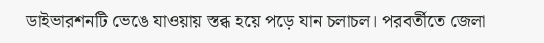ডাইভারশনটি ভেঙে যাওয়ায় স্তব্ধ হয়ে পড়ে যান চলাচল। পরবর্তীতে জেলা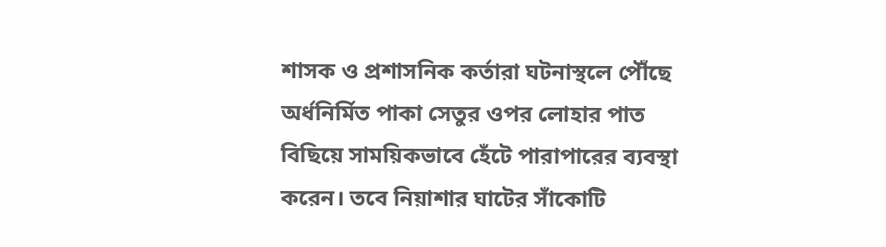শাসক ও প্রশাসনিক কর্তারা ঘটনাস্থলে পৌঁছে অর্ধনির্মিত পাকা সেতুর ওপর লোহার পাত বিছিয়ে সাময়িকভাবে হেঁটে পারাপারের ব্যবস্থা করেন। তবে নিয়াশার ঘাটের সাঁকোটি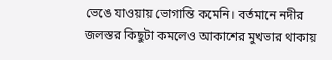ভেঙে যাওয়ায় ভোগান্তি কমেনি। বর্তমানে নদীর জলস্তর কিছুটা কমলেও আকাশের মুখভার থাকায়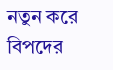নতুন করে বিপদের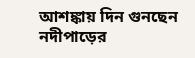আশঙ্কায় দিন গুনছেন নদীপাড়ের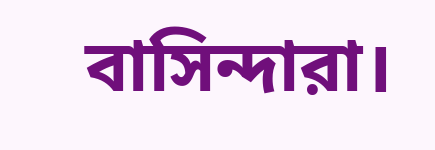বাসিন্দারা।